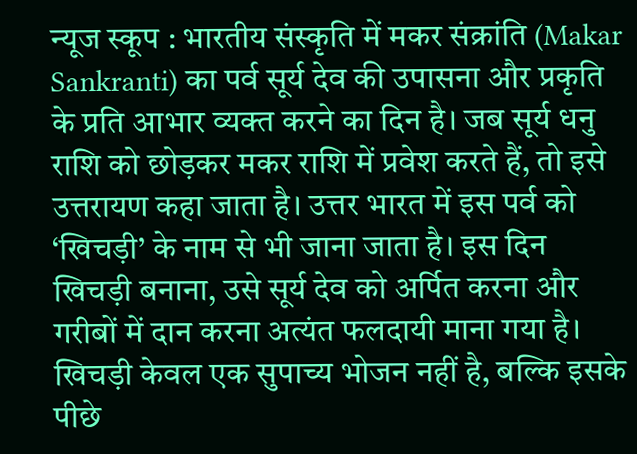न्यूज स्कूप : भारतीय संस्कृति में मकर संक्रांति (Makar Sankranti) का पर्व सूर्य देव की उपासना और प्रकृति के प्रति आभार व्यक्त करने का दिन है। जब सूर्य धनु राशि को छोड़कर मकर राशि में प्रवेश करते हैं, तो इसे उत्तरायण कहा जाता है। उत्तर भारत में इस पर्व को ‘खिचड़ी’ के नाम से भी जाना जाता है। इस दिन खिचड़ी बनाना, उसे सूर्य देव को अर्पित करना और गरीबों में दान करना अत्यंत फलदायी माना गया है।
खिचड़ी केवल एक सुपाच्य भोजन नहीं है, बल्कि इसके पीछे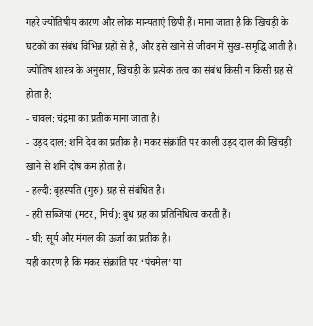गहरे ज्योतिषीय कारण और लोक मान्यताएं छिपी हैं। माना जाता है कि खिचड़ी के घटकों का संबंध विभिन्न ग्रहों से है, और इसे खाने से जीवन में सुख-समृद्धि आती है।
ज्योतिष शास्त्र के अनुसार, खिचड़ी के प्रत्येक तत्व का संबंध किसी न किसी ग्रह से होता है:
- चावल: चंद्रमा का प्रतीक माना जाता है।
- उड़द दाल: शनि देव का प्रतीक है। मकर संक्रांति पर काली उड़द दाल की खिचड़ी खाने से शनि दोष कम होता है।
- हल्दी: बृहस्पति (गुरु) ग्रह से संबंधित है।
- हरी सब्जियां (मटर, मिर्च): बुध ग्रह का प्रतिनिधित्व करती हैं।
- घी: सूर्य और मंगल की ऊर्जा का प्रतीक है।
यही कारण है कि मकर संक्रांति पर ‘पंचमेल’ या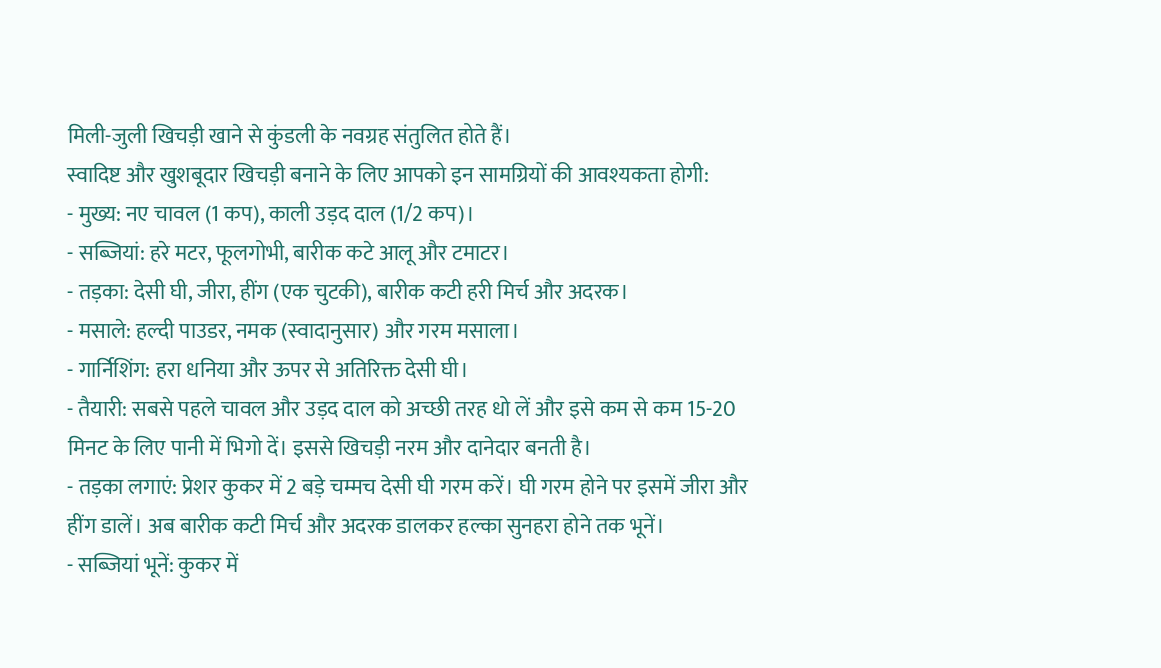मिली-जुली खिचड़ी खाने से कुंडली के नवग्रह संतुलित होते हैं।
स्वादिष्ट और खुशबूदार खिचड़ी बनाने के लिए आपको इन सामग्रियों की आवश्यकता होगी:
- मुख्य: नए चावल (1 कप), काली उड़द दाल (1/2 कप)।
- सब्जियां: हरे मटर, फूलगोभी, बारीक कटे आलू और टमाटर।
- तड़का: देसी घी, जीरा, हींग (एक चुटकी), बारीक कटी हरी मिर्च और अदरक।
- मसाले: हल्दी पाउडर, नमक (स्वादानुसार) और गरम मसाला।
- गार्निशिंग: हरा धनिया और ऊपर से अतिरिक्त देसी घी।
- तैयारी: सबसे पहले चावल और उड़द दाल को अच्छी तरह धो लें और इसे कम से कम 15-20 मिनट के लिए पानी में भिगो दें। इससे खिचड़ी नरम और दानेदार बनती है।
- तड़का लगाएं: प्रेशर कुकर में 2 बड़े चम्मच देसी घी गरम करें। घी गरम होने पर इसमें जीरा और हींग डालें। अब बारीक कटी मिर्च और अदरक डालकर हल्का सुनहरा होने तक भूनें।
- सब्जियां भूनें: कुकर में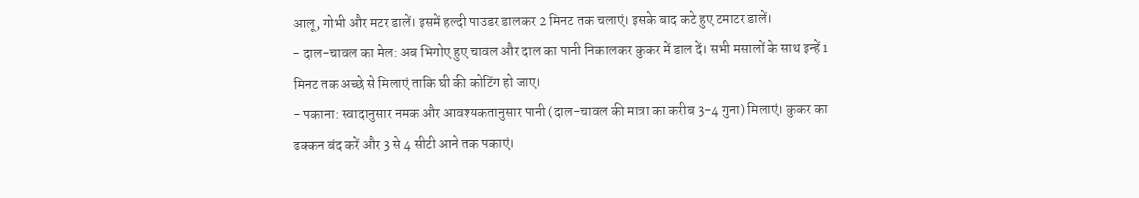आलू, गोभी और मटर डालें। इसमें हल्दी पाउडर डालकर 2 मिनट तक चलाएं। इसके बाद कटे हुए टमाटर डालें।
- दाल-चावल का मेल: अब भिगोए हुए चावल और दाल का पानी निकालकर कुकर में डाल दें। सभी मसालों के साथ इन्हें 1 मिनट तक अच्छे से मिलाएं ताकि घी की कोटिंग हो जाए।
- पकाना: स्वादानुसार नमक और आवश्यकतानुसार पानी (दाल-चावल की मात्रा का करीब 3-4 गुना) मिलाएं। कुकर का ढक्कन बंद करें और 3 से 4 सीटी आने तक पकाएं।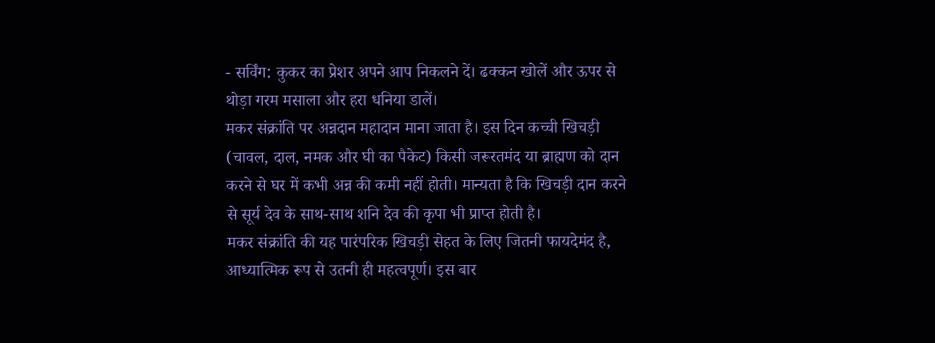- सर्विंग: कुकर का प्रेशर अपने आप निकलने दें। ढक्कन खोलें और ऊपर से थोड़ा गरम मसाला और हरा धनिया डालें।
मकर संक्रांति पर अन्नदान महादान माना जाता है। इस दिन कच्ची खिचड़ी (चावल, दाल, नमक और घी का पैकेट) किसी जरूरतमंद या ब्राह्मण को दान करने से घर में कभी अन्न की कमी नहीं होती। मान्यता है कि खिचड़ी दान करने से सूर्य देव के साथ-साथ शनि देव की कृपा भी प्राप्त होती है।
मकर संक्रांति की यह पारंपरिक खिचड़ी सेहत के लिए जितनी फायदेमंद है, आध्यात्मिक रूप से उतनी ही महत्वपूर्ण। इस बार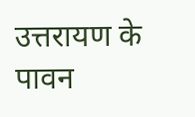उत्तरायण के पावन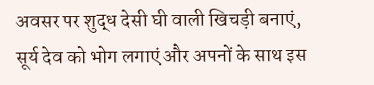अवसर पर शुद्ध देसी घी वाली खिचड़ी बनाएं, सूर्य देव को भोग लगाएं और अपनों के साथ इस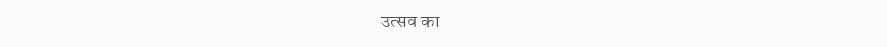उत्सव का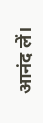आनंद लें।